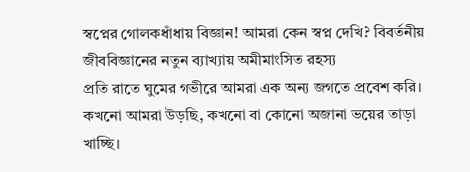স্বপ্নের গোলকধাঁধায় বিজ্ঞান! আমরা কেন স্বপ্ন দেখি? বিবর্তনীয় জীববিজ্ঞানের নতুন ব্যাখ্যায় অমীমাংসিত রহস্য
প্রতি রাতে ঘুমের গভীরে আমরা এক অন্য জগতে প্রবেশ করি। কখনো আমরা উড়ছি, কখনো বা কোনো অজানা ভয়ের তাড়া খাচ্ছি।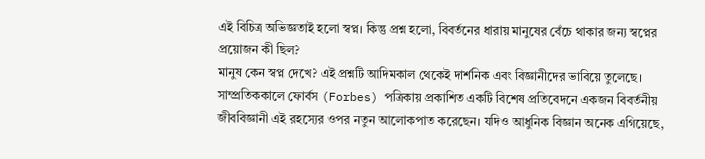এই বিচিত্র অভিজ্ঞতাই হলো স্বপ্ন। কিন্তু প্রশ্ন হলো, বিবর্তনের ধারায় মানুষের বেঁচে থাকার জন্য স্বপ্নের প্রয়োজন কী ছিল?
মানুষ কেন স্বপ্ন দেখে? এই প্রশ্নটি আদিমকাল থেকেই দার্শনিক এবং বিজ্ঞানীদের ভাবিয়ে তুলেছে। সাম্প্রতিককালে ফোর্বস (Forbes) পত্রিকায় প্রকাশিত একটি বিশেষ প্রতিবেদনে একজন বিবর্তনীয় জীববিজ্ঞানী এই রহস্যের ওপর নতুন আলোকপাত করেছেন। যদিও আধুনিক বিজ্ঞান অনেক এগিয়েছে,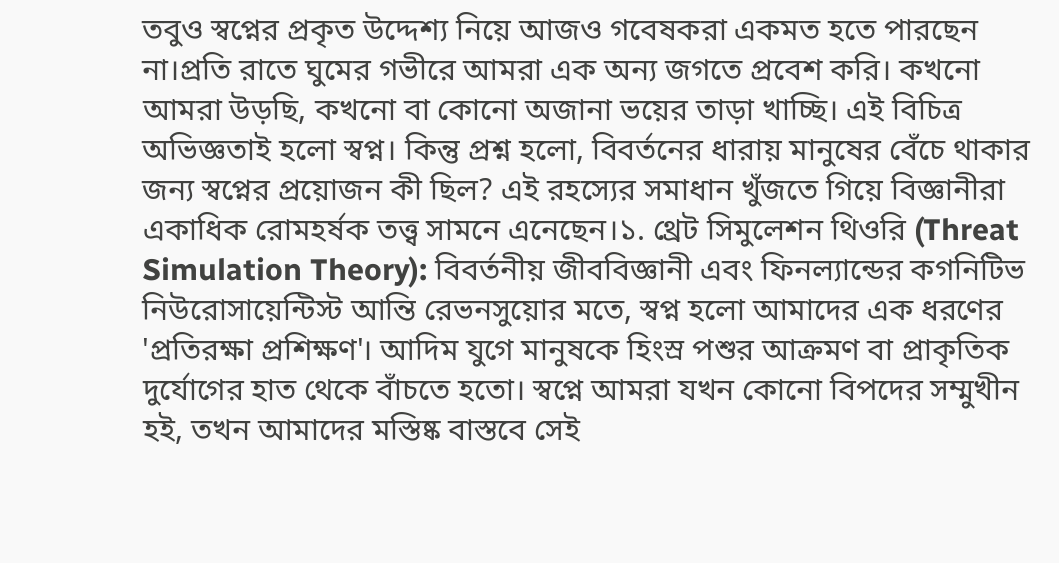তবুও স্বপ্নের প্রকৃত উদ্দেশ্য নিয়ে আজও গবেষকরা একমত হতে পারছেন না।প্রতি রাতে ঘুমের গভীরে আমরা এক অন্য জগতে প্রবেশ করি। কখনো আমরা উড়ছি, কখনো বা কোনো অজানা ভয়ের তাড়া খাচ্ছি। এই বিচিত্র অভিজ্ঞতাই হলো স্বপ্ন। কিন্তু প্রশ্ন হলো, বিবর্তনের ধারায় মানুষের বেঁচে থাকার জন্য স্বপ্নের প্রয়োজন কী ছিল? এই রহস্যের সমাধান খুঁজতে গিয়ে বিজ্ঞানীরা একাধিক রোমহর্ষক তত্ত্ব সামনে এনেছেন।১. থ্রেট সিমুলেশন থিওরি (Threat Simulation Theory): বিবর্তনীয় জীববিজ্ঞানী এবং ফিনল্যান্ডের কগনিটিভ নিউরোসায়েন্টিস্ট আন্তি রেভনসুয়োর মতে, স্বপ্ন হলো আমাদের এক ধরণের 'প্রতিরক্ষা প্রশিক্ষণ'। আদিম যুগে মানুষকে হিংস্র পশুর আক্রমণ বা প্রাকৃতিক দুর্যোগের হাত থেকে বাঁচতে হতো। স্বপ্নে আমরা যখন কোনো বিপদের সম্মুখীন হই, তখন আমাদের মস্তিষ্ক বাস্তবে সেই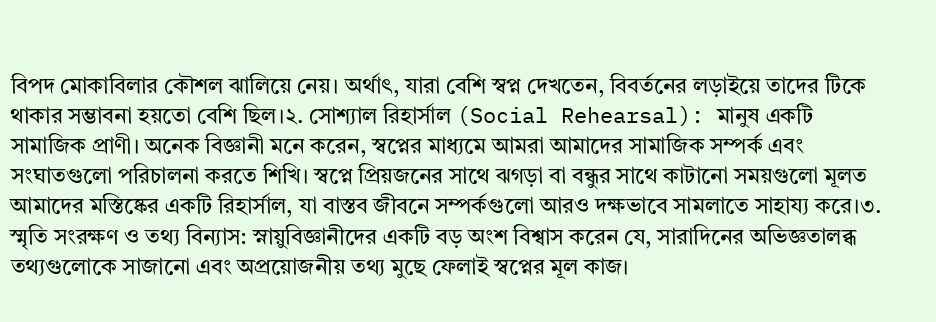বিপদ মোকাবিলার কৌশল ঝালিয়ে নেয়। অর্থাৎ, যারা বেশি স্বপ্ন দেখতেন, বিবর্তনের লড়াইয়ে তাদের টিকে থাকার সম্ভাবনা হয়তো বেশি ছিল।২. সোশ্যাল রিহার্সাল (Social Rehearsal): মানুষ একটি সামাজিক প্রাণী। অনেক বিজ্ঞানী মনে করেন, স্বপ্নের মাধ্যমে আমরা আমাদের সামাজিক সম্পর্ক এবং সংঘাতগুলো পরিচালনা করতে শিখি। স্বপ্নে প্রিয়জনের সাথে ঝগড়া বা বন্ধুর সাথে কাটানো সময়গুলো মূলত আমাদের মস্তিষ্কের একটি রিহার্সাল, যা বাস্তব জীবনে সম্পর্কগুলো আরও দক্ষভাবে সামলাতে সাহায্য করে।৩. স্মৃতি সংরক্ষণ ও তথ্য বিন্যাস: স্নায়ুবিজ্ঞানীদের একটি বড় অংশ বিশ্বাস করেন যে, সারাদিনের অভিজ্ঞতালব্ধ তথ্যগুলোকে সাজানো এবং অপ্রয়োজনীয় তথ্য মুছে ফেলাই স্বপ্নের মূল কাজ।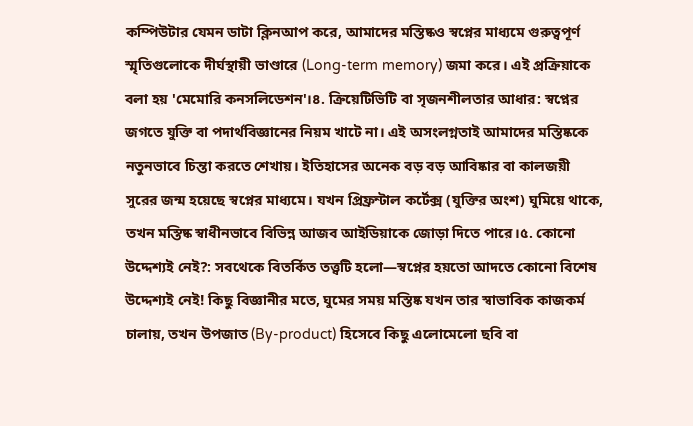কম্পিউটার যেমন ডাটা ক্লিনআপ করে, আমাদের মস্তিষ্কও স্বপ্নের মাধ্যমে গুরুত্বপূর্ণ স্মৃতিগুলোকে দীর্ঘস্থায়ী ভাণ্ডারে (Long-term memory) জমা করে। এই প্রক্রিয়াকে বলা হয় 'মেমোরি কনসলিডেশন'।৪. ক্রিয়েটিভিটি বা সৃজনশীলতার আধার: স্বপ্নের জগতে যুক্তি বা পদার্থবিজ্ঞানের নিয়ম খাটে না। এই অসংলগ্নতাই আমাদের মস্তিষ্ককে নতুনভাবে চিন্তা করতে শেখায়। ইতিহাসের অনেক বড় বড় আবিষ্কার বা কালজয়ী সুরের জন্ম হয়েছে স্বপ্নের মাধ্যমে। যখন প্রিফ্রন্টাল কর্টেক্স (যুক্তির অংশ) ঘুমিয়ে থাকে, তখন মস্তিষ্ক স্বাধীনভাবে বিভিন্ন আজব আইডিয়াকে জোড়া দিতে পারে।৫. কোনো উদ্দেশ্যই নেই?: সবথেকে বিতর্কিত তত্ত্বটি হলো—স্বপ্নের হয়তো আদতে কোনো বিশেষ উদ্দেশ্যই নেই! কিছু বিজ্ঞানীর মতে, ঘুমের সময় মস্তিষ্ক যখন তার স্বাভাবিক কাজকর্ম চালায়, তখন উপজাত (By-product) হিসেবে কিছু এলোমেলো ছবি বা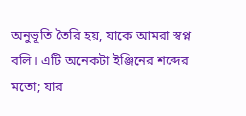অনুভূতি তৈরি হয়, যাকে আমরা স্বপ্ন বলি। এটি অনেকটা ইঞ্জিনের শব্দের মতো; যার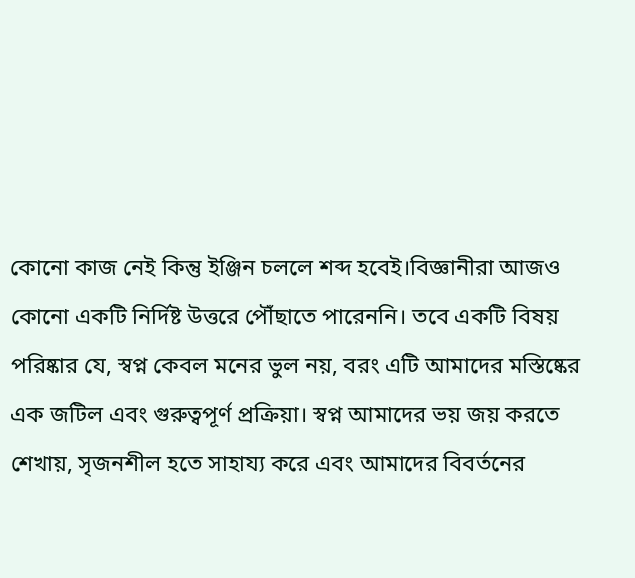কোনো কাজ নেই কিন্তু ইঞ্জিন চললে শব্দ হবেই।বিজ্ঞানীরা আজও কোনো একটি নির্দিষ্ট উত্তরে পৌঁছাতে পারেননি। তবে একটি বিষয় পরিষ্কার যে, স্বপ্ন কেবল মনের ভুল নয়, বরং এটি আমাদের মস্তিষ্কের এক জটিল এবং গুরুত্বপূর্ণ প্রক্রিয়া। স্বপ্ন আমাদের ভয় জয় করতে শেখায়, সৃজনশীল হতে সাহায্য করে এবং আমাদের বিবর্তনের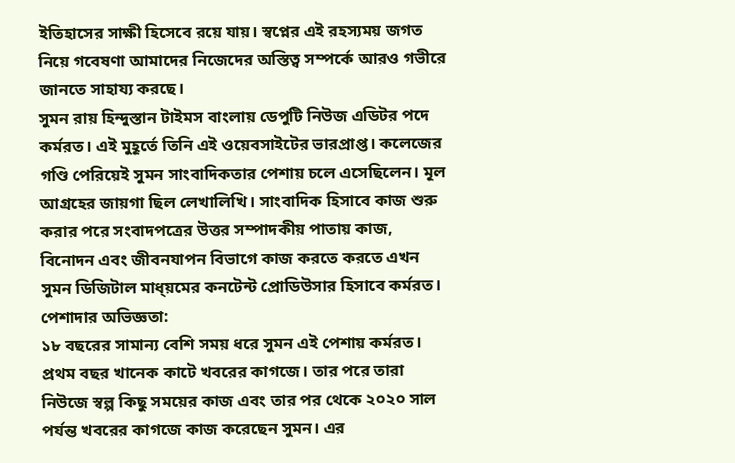ইতিহাসের সাক্ষী হিসেবে রয়ে যায়। স্বপ্নের এই রহস্যময় জগত নিয়ে গবেষণা আমাদের নিজেদের অস্তিত্ব সম্পর্কে আরও গভীরে জানতে সাহায্য করছে।
সুমন রায় হিন্দুস্তান টাইমস বাংলায় ডেপুটি নিউজ এডিটর পদে কর্মরত। এই মুহূর্তে তিনি এই ওয়েবসাইটের ভারপ্রাপ্ত। কলেজের গণ্ডি পেরিয়েই সুমন সাংবাদিকতার পেশায় চলে এসেছিলেন। মূল আগ্রহের জায়গা ছিল লেখালিখি। সাংবাদিক হিসাবে কাজ শুরু করার পরে সংবাদপত্রের উত্তর সম্পাদকীয় পাতায় কাজ, বিনোদন এবং জীবনযাপন বিভাগে কাজ করতে করতে এখন সুমন ডিজিটাল মাধ্য়মের কনটেন্ট প্রোডিউসার হিসাবে কর্মরত। পেশাদার অভিজ্ঞতা:
১৮ বছরের সামান্য বেশি সময় ধরে সুমন এই পেশায় কর্মরত। প্রথম বছর খানেক কাটে খবরের কাগজে। তার পরে তারা নিউজে স্বল্প কিছু সময়ের কাজ এবং তার পর থেকে ২০২০ সাল পর্যন্ত খবরের কাগজে কাজ করেছেন সুমন। এর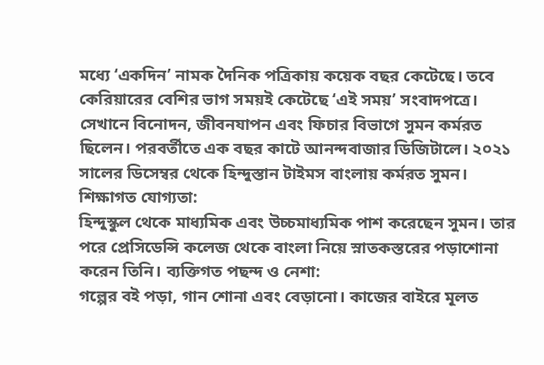মধ্যে ‘একদিন’ নামক দৈনিক পত্রিকায় কয়েক বছর কেটেছে। তবে কেরিয়ারের বেশির ভাগ সময়ই কেটেছে ‘এই সময়’ সংবাদপত্রে। সেখানে বিনোদন, জীবনযাপন এবং ফিচার বিভাগে সুমন কর্মরত ছিলেন। পরবর্তীতে এক বছর কাটে আনন্দবাজার ডিজিটালে। ২০২১ সালের ডিসেম্বর থেকে হিন্দুস্তান টাইমস বাংলায় কর্মরত সুমন। শিক্ষাগত যোগ্যতা:
হিন্দুস্কুল থেকে মাধ্যমিক এবং উচ্চমাধ্যমিক পাশ করেছেন সুমন। তার পরে প্রেসিডেন্সি কলেজ থেকে বাংলা নিয়ে স্নাতকস্তরের পড়াশোনা করেন তিনি। ব্যক্তিগত পছন্দ ও নেশা:
গল্পের বই পড়া, গান শোনা এবং বেড়ানো। কাজের বাইরে মূলত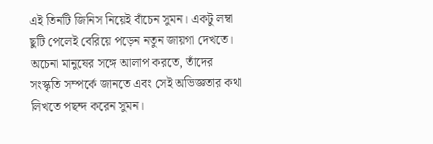এই তিনটি জিনিস নিয়েই বাঁচেন সুমন। একটু লম্বা ছুটি পেলেই বেরিয়ে পড়েন নতুন জায়গা দেখতে। অচেনা মানুষের সঙ্গে আলাপ করতে, তাঁদের সংস্কৃতি সম্পর্কে জানতে এবং সেই অভিজ্ঞতার কথা লিখতে পছন্দ করেন সুমন।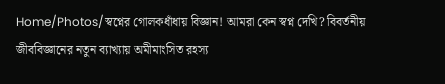Home/Photos/স্বপ্নের গোলকধাঁধায় বিজ্ঞান! আমরা কেন স্বপ্ন দেখি? বিবর্তনীয় জীববিজ্ঞানের নতুন ব্যাখ্যায় অমীমাংসিত রহস্য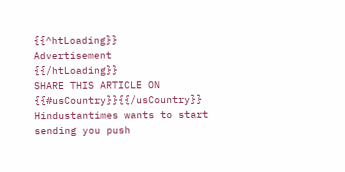{{^htLoading}}
Advertisement
{{/htLoading}}
SHARE THIS ARTICLE ON
{{#usCountry}}{{/usCountry}}
Hindustantimes wants to start sending you push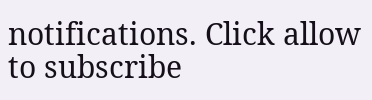notifications. Click allow to subscribe